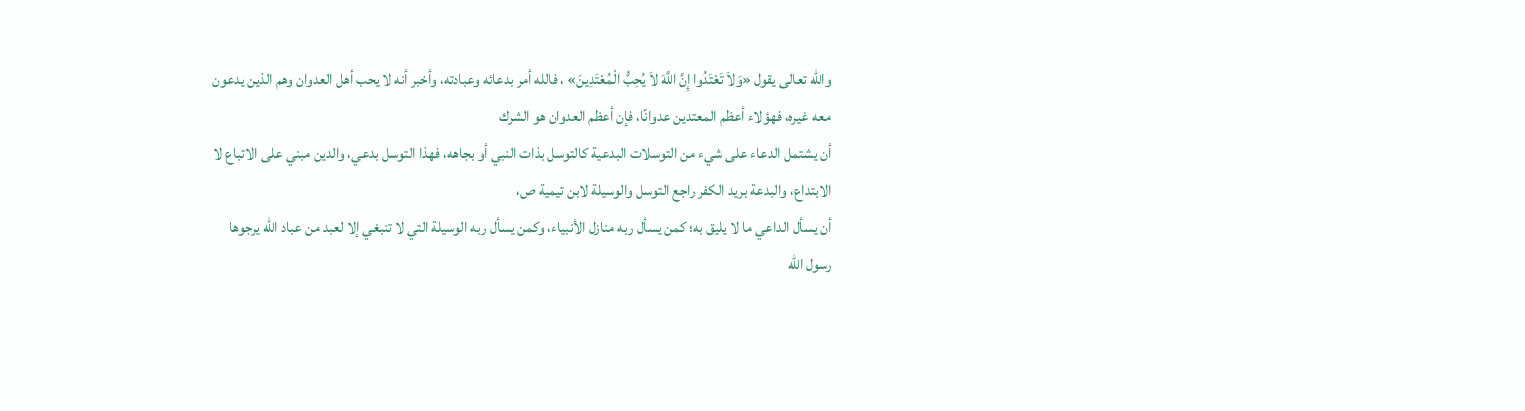والله تعالى يقول «وَلاَ تَعْتَدُوا إِنَّ اللَّهَ لاَ يُحِبُّ الْمُعْتَدِينَ» ، فالله أمر بدعائه وعبادته، وأخبر أنه لا يحب أهل العدوان وهم الذين يدعون معه غيره، فهؤلاء أعظم المعتدين عدوانًا، فإن أعظم العدوان هو الشرك
أن يشتمل الدعاء على شيء من التوسلات البدعية كالتوسل بذات النبي أو بجاهه، فهذا التوسل بدعي، والدين مبني على الاتباع لا الابتداع، والبدعة بريد الكفر راجع التوسل والوسيلة لابن تيمية ص،
أن يسأل الداعي ما لا يليق به؛ كمن يسأل ربه منازل الأنبياء، وكمن يسأل ربه الوسيلة التي لا تنبغي إلا لعبد من عباد الله يرجوها رسول الله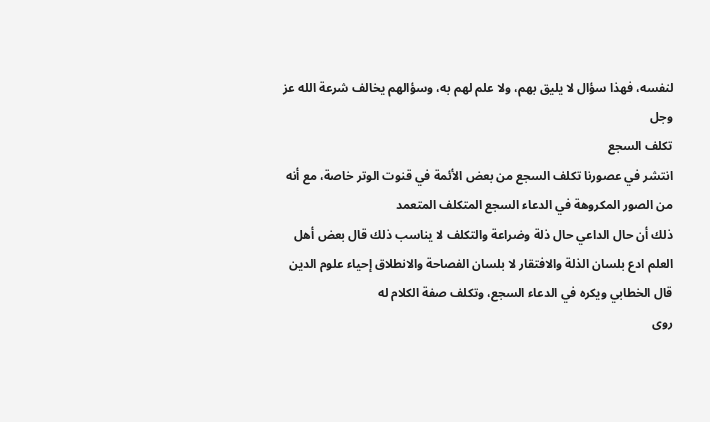لنفسه، فهذا سؤال لا يليق بهم، ولا علم لهم به، وسؤالهم يخالف شرعة الله عز وجل
تكلف السجع
انتشر في عصورنا تكلف السجع من بعض الأئمة في قنوت الوتر خاصة، مع أنه من الصور المكروهة في الدعاء السجع المتكلف المتعمد
ذلك أن حال الداعي حال ذلة وضراعة والتكلف لا يناسب ذلك قال بعض أهل العلم ادع بلسان الذلة والافتقار لا بلسان الفصاحة والانطلاق إحياء علوم الدين
قال الخطابي ويكره في الدعاء السجع، وتكلف صفة الكلام له
روى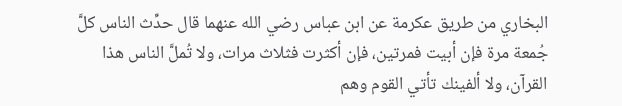البخاري من طريق عكرمة عن ابن عباس رضي الله عنهما قال حدِّث الناس كلَّ جُمعة مرة فإن أبيت فمرتين، فإن أكثرت فثلاث مرات، ولا تُملَّ الناس هذا القرآن، ولا ألفينك تأتي القوم وهم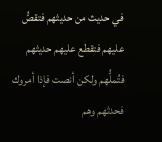في حديث من حديثهم فتقصُّ عليهم فتقطع عليهم حديثهم فتُملُّهم ولكن أنصت فإذا أمروك فحدثهم وهم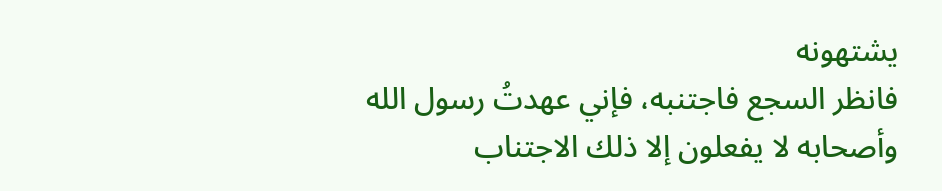يشتهونه
فانظر السجع فاجتنبه، فإني عهدتُ رسول الله وأصحابه لا يفعلون إلا ذلك الاجتناب